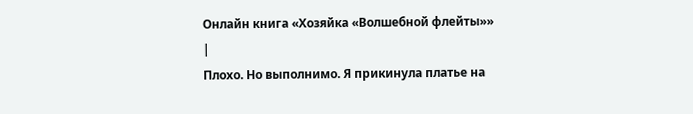Онлайн книга «Хозяйка «Волшебной флейты»»
|
Плохо. Но выполнимо. Я прикинула платье на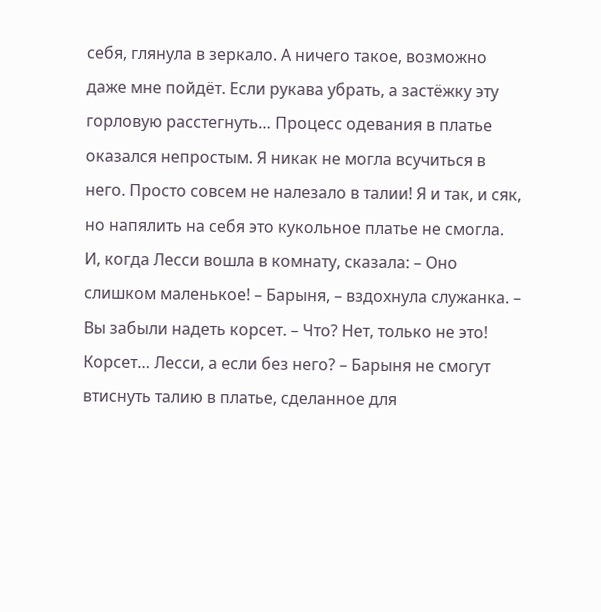себя, глянула в зеркало. А ничего такое, возможно даже мне пойдёт. Если рукава убрать, а застёжку эту горловую расстегнуть… Процесс одевания в платье оказался непростым. Я никак не могла всучиться в него. Просто совсем не налезало в талии! Я и так, и сяк, но напялить на себя это кукольное платье не смогла. И, когда Лесси вошла в комнату, сказала: – Оно слишком маленькое! – Барыня, – вздохнула служанка. – Вы забыли надеть корсет. – Что? Нет, только не это! Корсет… Лесси, а если без него? – Барыня не смогут втиснуть талию в платье, сделанное для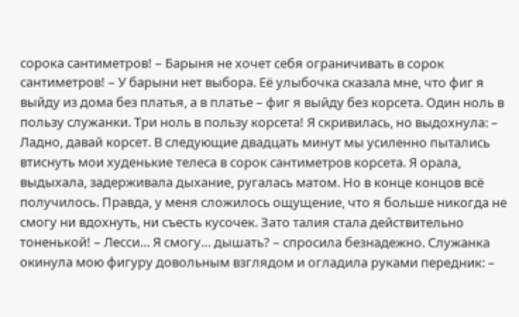сорока сантиметров! – Барыня не хочет себя ограничивать в сорок сантиметров! – У барыни нет выбора. Её улыбочка сказала мне, что фиг я выйду из дома без платья, а в платье – фиг я выйду без корсета. Один ноль в пользу служанки. Три ноль в пользу корсета! Я скривилась, но выдохнула: – Ладно, давай корсет. В следующие двадцать минут мы усиленно пытались втиснуть мои худенькие телеса в сорок сантиметров корсета. Я орала, выдыхала, задерживала дыхание, ругалась матом. Но в конце концов всё получилось. Правда, у меня сложилось ощущение, что я больше никогда не смогу ни вдохнуть, ни съесть кусочек. Зато талия стала действительно тоненькой! – Лесси… Я смогу… дышать? – спросила безнадежно. Служанка окинула мою фигуру довольным взглядом и огладила руками передник: –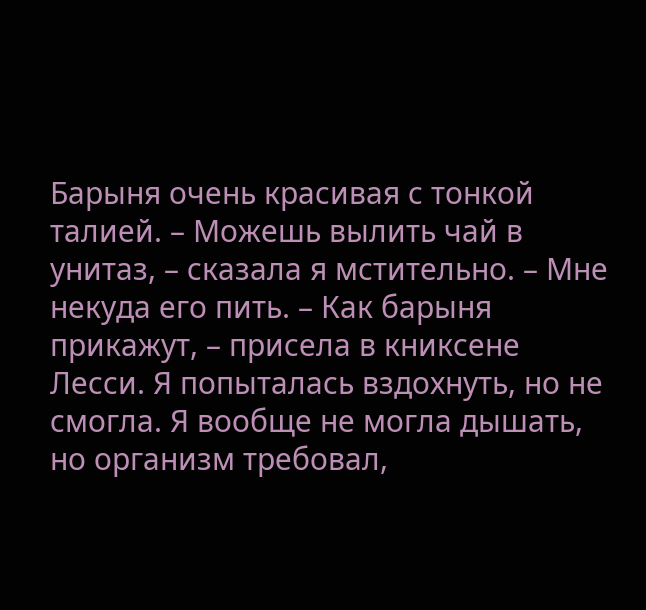Барыня очень красивая с тонкой талией. – Можешь вылить чай в унитаз, – сказала я мстительно. – Мне некуда его пить. – Как барыня прикажут, – присела в книксене Лесси. Я попыталась вздохнуть, но не смогла. Я вообще не могла дышать, но организм требовал,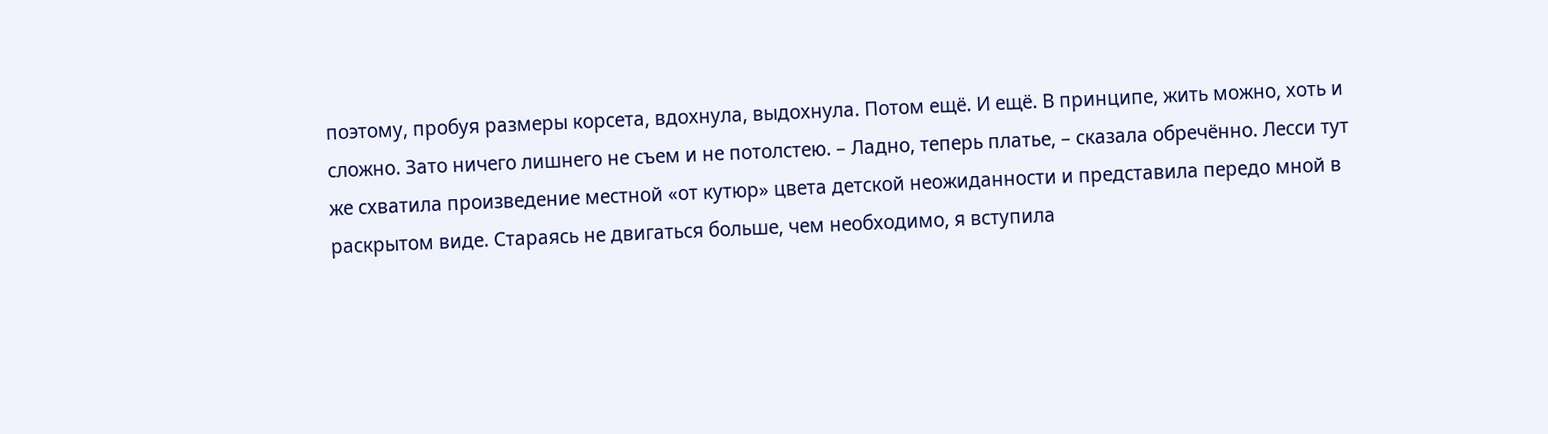поэтому, пробуя размеры корсета, вдохнула, выдохнула. Потом ещё. И ещё. В принципе, жить можно, хоть и сложно. Зато ничего лишнего не съем и не потолстею. – Ладно, теперь платье, – сказала обречённо. Лесси тут же схватила произведение местной «от кутюр» цвета детской неожиданности и представила передо мной в раскрытом виде. Стараясь не двигаться больше, чем необходимо, я вступила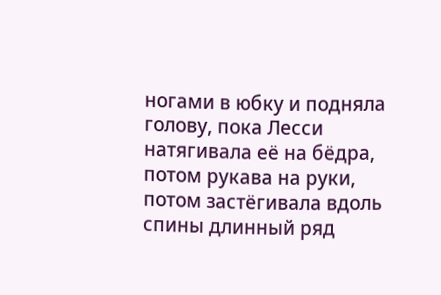ногами в юбку и подняла голову, пока Лесси натягивала её на бёдра, потом рукава на руки, потом застёгивала вдоль спины длинный ряд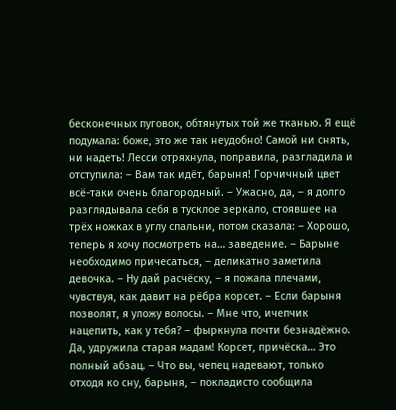бесконечных пуговок, обтянутых той же тканью. Я ещё подумала: боже, это же так неудобно! Самой ни снять, ни надеть! Лесси отряхнула, поправила, разгладила и отступила: – Вам так идёт, барыня! Горчичный цвет всё-таки очень благородный. – Ужасно, да, – я долго разглядывала себя в тусклое зеркало, стоявшее на трёх ножках в углу спальни, потом сказала: – Хорошо, теперь я хочу посмотреть на… заведение. – Барыне необходимо причесаться, – деликатно заметила девочка. – Ну дай расчёску, – я пожала плечами, чувствуя, как давит на рёбра корсет. – Если барыня позволят, я уложу волосы. – Мне что, ичепчик нацепить, как у тебя? – фыркнула почти безнадёжно. Да, удружила старая мадам! Корсет, причёска… Это полный абзац. – Что вы, чепец надевают, только отходя ко сну, барыня, – покладисто сообщила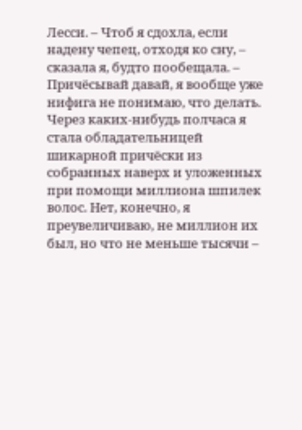Лесси. – Чтоб я сдохла, если надену чепец, отходя ко сну, – сказала я, будто пообещала. – Причёсывай давай, я вообще уже нифига не понимаю, что делать. Через каких-нибудь полчаса я стала обладательницей шикарной причёски из собранных наверх и уложенных при помощи миллиона шпилек волос. Нет, конечно, я преувеличиваю, не миллион их был, но что не меньше тысячи –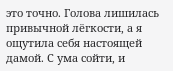это точно. Голова лишилась привычной лёгкости, а я ощутила себя настоящей дамой. С ума сойти, и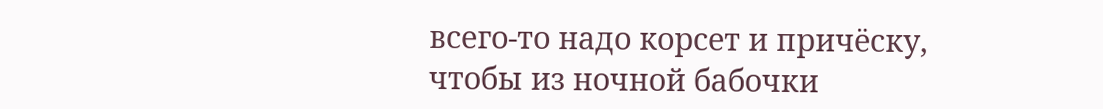всего-то надо корсет и причёску, чтобы из ночной бабочки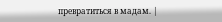превратиться в мадам. |